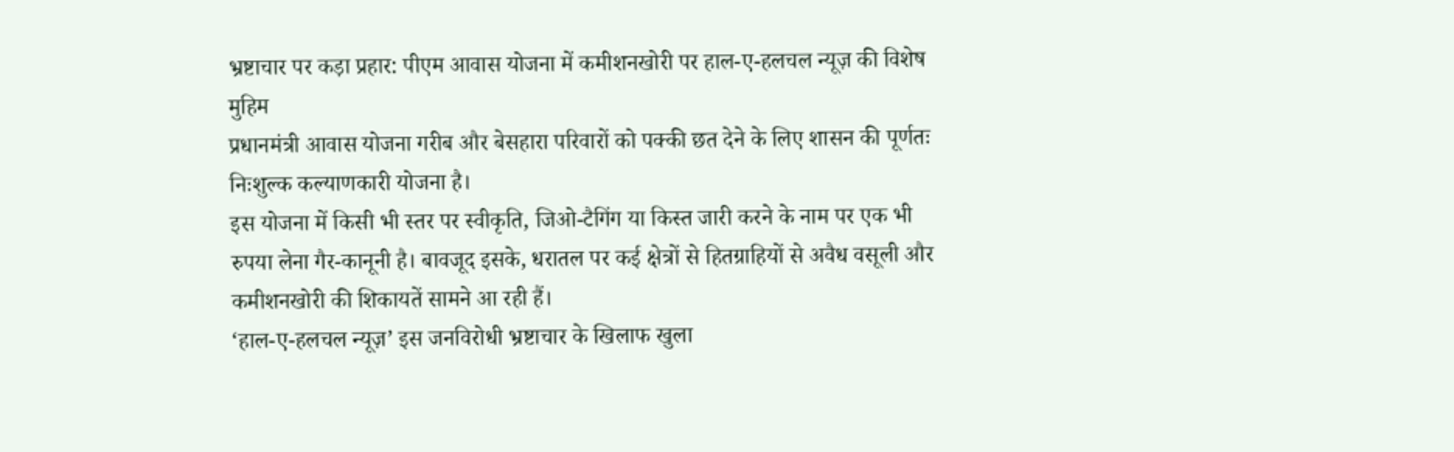भ्रष्टाचार पर कड़ा प्रहार: पीएम आवास योजना में कमीशनखोरी पर हाल-ए-हलचल न्यूज़ की विशेष मुहिम
प्रधानमंत्री आवास योजना गरीब और बेसहारा परिवारों को पक्की छत देने के लिए शासन की पूर्णतः निःशुल्क कल्याणकारी योजना है।
इस योजना में किसी भी स्तर पर स्वीकृति, जिओ-टैगिंग या किस्त जारी करने के नाम पर एक भी रुपया लेना गैर-कानूनी है। बावजूद इसके, धरातल पर कई क्षेत्रों से हितग्राहियों से अवैध वसूली और कमीशनखोरी की शिकायतें सामने आ रही हैं।
‘हाल-ए-हलचल न्यूज़’ इस जनविरोधी भ्रष्टाचार के खिलाफ खुला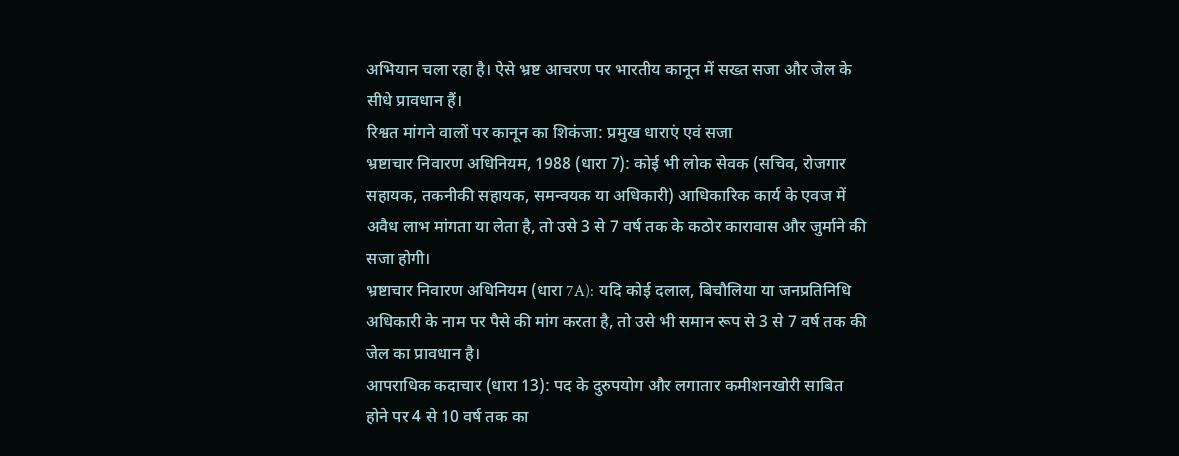अभियान चला रहा है। ऐसे भ्रष्ट आचरण पर भारतीय कानून में सख्त सजा और जेल के सीधे प्रावधान हैं।
रिश्वत मांगने वालों पर कानून का शिकंजा: प्रमुख धाराएं एवं सजा
भ्रष्टाचार निवारण अधिनियम, 1988 (धारा 7): कोई भी लोक सेवक (सचिव, रोजगार सहायक, तकनीकी सहायक, समन्वयक या अधिकारी) आधिकारिक कार्य के एवज में अवैध लाभ मांगता या लेता है, तो उसे 3 से 7 वर्ष तक के कठोर कारावास और जुर्माने की सजा होगी।
भ्रष्टाचार निवारण अधिनियम (धारा 7A): यदि कोई दलाल, बिचौलिया या जनप्रतिनिधि अधिकारी के नाम पर पैसे की मांग करता है, तो उसे भी समान रूप से 3 से 7 वर्ष तक की जेल का प्रावधान है।
आपराधिक कदाचार (धारा 13): पद के दुरुपयोग और लगातार कमीशनखोरी साबित होने पर 4 से 10 वर्ष तक का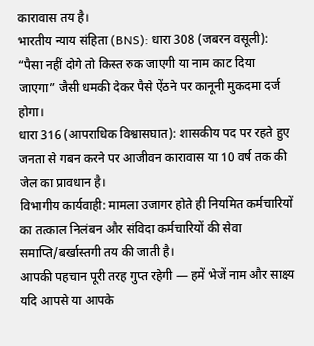कारावास तय है।
भारतीय न्याय संहिता (BNS): धारा 308 (जबरन वसूली): “पैसा नहीं दोगे तो किस्त रुक जाएगी या नाम काट दिया जाएगा” जैसी धमकी देकर पैसे ऐंठने पर कानूनी मुकदमा दर्ज होगा।
धारा 316 (आपराधिक विश्वासघात): शासकीय पद पर रहते हुए जनता से गबन करने पर आजीवन कारावास या 10 वर्ष तक की जेल का प्रावधान है।
विभागीय कार्यवाही: मामला उजागर होते ही नियमित कर्मचारियों का तत्काल निलंबन और संविदा कर्मचारियों की सेवा समाप्ति/बर्खास्तगी तय की जाती है।
आपकी पहचान पूरी तरह गुप्त रहेगी — हमें भेजें नाम और साक्ष्य
यदि आपसे या आपके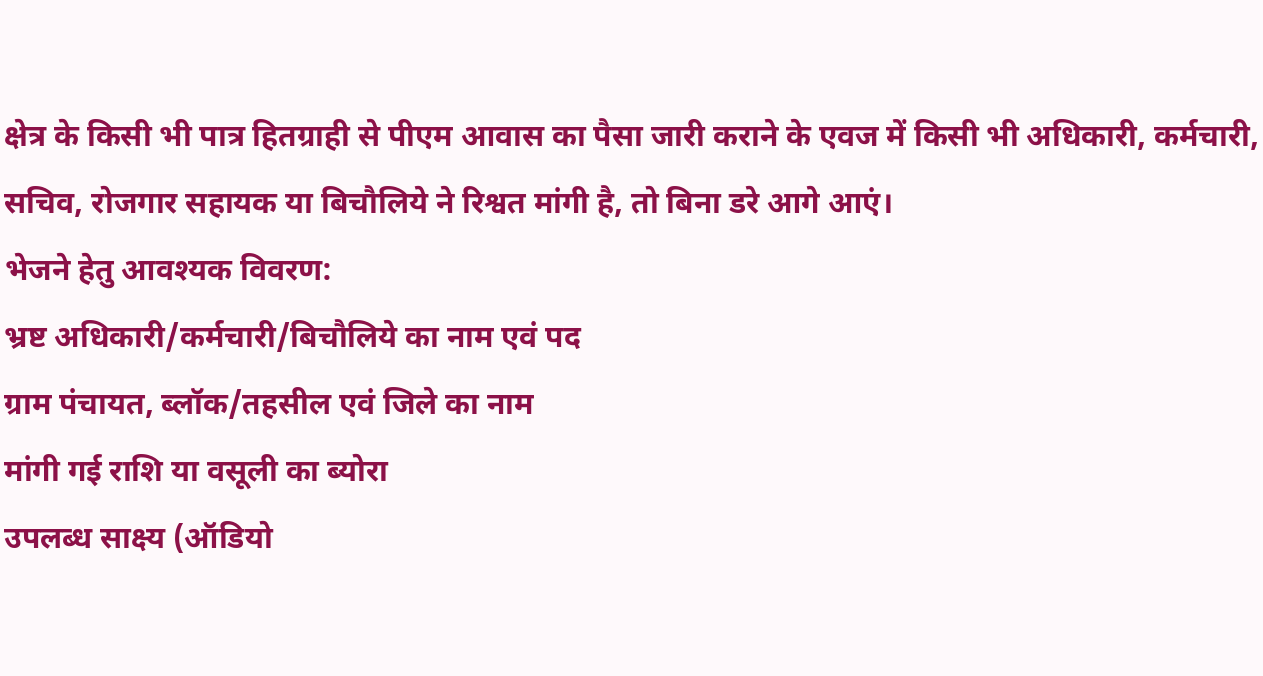क्षेत्र के किसी भी पात्र हितग्राही से पीएम आवास का पैसा जारी कराने के एवज में किसी भी अधिकारी, कर्मचारी, सचिव, रोजगार सहायक या बिचौलिये ने रिश्वत मांगी है, तो बिना डरे आगे आएं।
भेजने हेतु आवश्यक विवरण:
भ्रष्ट अधिकारी/कर्मचारी/बिचौलिये का नाम एवं पद
ग्राम पंचायत, ब्लॉक/तहसील एवं जिले का नाम
मांगी गई राशि या वसूली का ब्योरा
उपलब्ध साक्ष्य (ऑडियो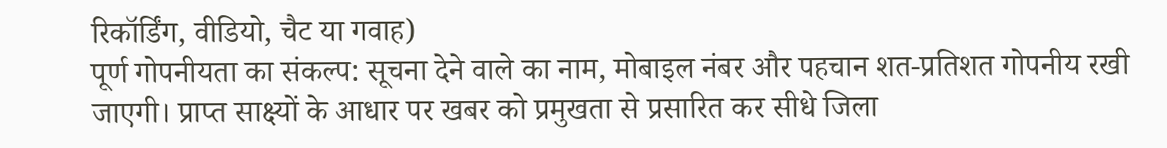रिकॉर्डिंग, वीडियो, चैट या गवाह)
पूर्ण गोपनीयता का संकल्प: सूचना देने वाले का नाम, मोबाइल नंबर और पहचान शत-प्रतिशत गोपनीय रखी जाएगी। प्राप्त साक्ष्यों के आधार पर खबर को प्रमुखता से प्रसारित कर सीधे जिला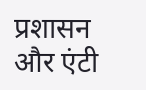प्रशासन और एंटी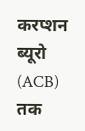करप्शन ब्यूरो (ACB) तक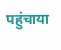पहुंचाया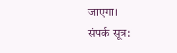जाएगा।
संपर्क सूत्र: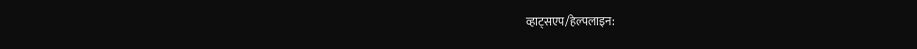व्हाट्सएप/हेल्पलाइन: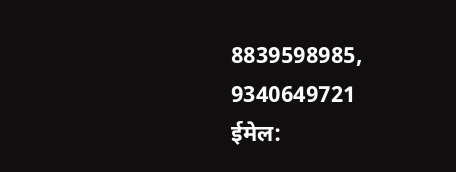8839598985, 9340649721
ईमेल: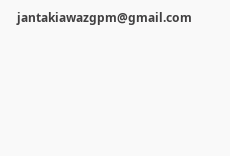jantakiawazgpm@gmail.com